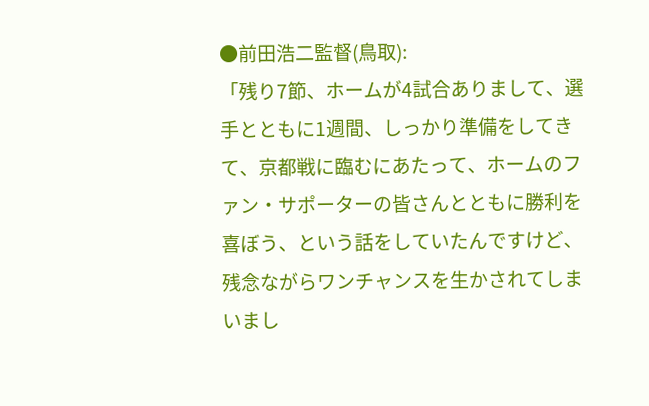●前田浩二監督(鳥取):
「残り7節、ホームが4試合ありまして、選手とともに1週間、しっかり準備をしてきて、京都戦に臨むにあたって、ホームのファン・サポーターの皆さんとともに勝利を喜ぼう、という話をしていたんですけど、残念ながらワンチャンスを生かされてしまいまし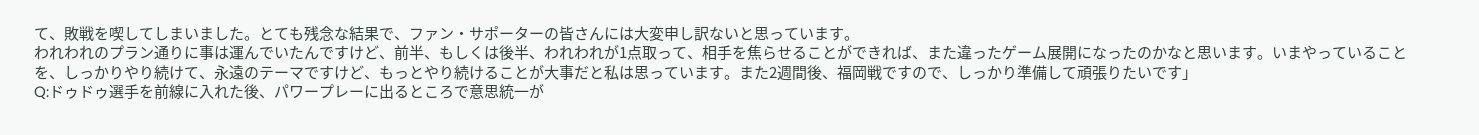て、敗戦を喫してしまいました。とても残念な結果で、ファン・サポーターの皆さんには大変申し訳ないと思っています。
われわれのプラン通りに事は運んでいたんですけど、前半、もしくは後半、われわれが1点取って、相手を焦らせることができれば、また違ったゲーム展開になったのかなと思います。いまやっていることを、しっかりやり続けて、永遠のテーマですけど、もっとやり続けることが大事だと私は思っています。また2週間後、福岡戦ですので、しっかり準備して頑張りたいです」
Q:ドゥドゥ選手を前線に入れた後、パワープレーに出るところで意思統一が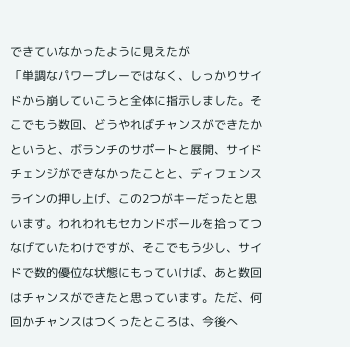できていなかったように見えたが
「単調なパワープレーではなく、しっかりサイドから崩していこうと全体に指示しました。そこでもう数回、どうやればチャンスができたかというと、ボランチのサポートと展開、サイドチェンジができなかったことと、ディフェンスラインの押し上げ、この2つがキーだったと思います。われわれもセカンドボールを拾ってつなげていたわけですが、そこでもう少し、サイドで数的優位な状態にもっていけば、あと数回はチャンスができたと思っています。ただ、何回かチャンスはつくったところは、今後へ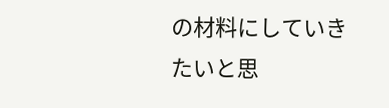の材料にしていきたいと思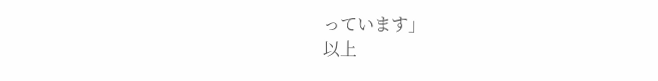っています」
以上